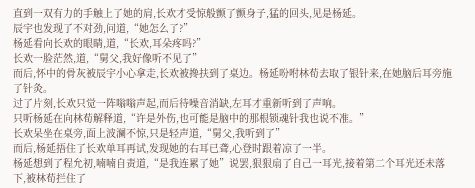直到一双有力的手触上了她的肩,长欢才受惊般颤了颤身子,猛的回头,见是杨延。
辰宇也发现了不对劲,问道,“她怎么了?”
杨延看向长欢的眼睛,道,“长欢,耳朵疼吗?”
长欢一脸茫然,道,“舅父,我好像听不见了”
而后,怀中的骨灰被辰宇小心拿走,长欢被搀扶到了桌边。杨延吩咐林荀去取了银针来,在她脑后耳旁施了针灸。
过了片刻,长欢只觉一阵嗡嗡声起,而后待噪音消缺,左耳才重新听到了声响。
只听杨延在向林荀解释道,“许是外伤,也可能是脑中的那根锁魂针我也说不准。”
长欢呆坐在桌旁,面上波澜不惊,只是轻声道,“舅父,我听到了”
而后,杨延捂住了长欢单耳再试,发现她的右耳已聋,心登时跟着凉了一半。
杨延想到了程允初,喃喃自责道,“是我连累了她”说罢,狠狠扇了自己一耳光,接着第二个耳光还未落下,被林荀拦住了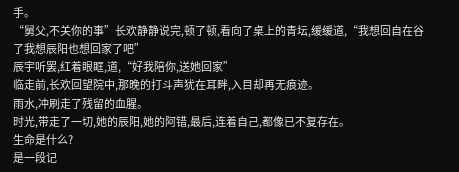手。
“舅父,不关你的事”长欢静静说完,顿了顿,看向了桌上的青坛,缓缓道,“我想回自在谷了我想辰阳也想回家了吧”
辰宇听罢,红着眼眶,道,“好我陪你,送她回家”
临走前,长欢回望院中,那晚的打斗声犹在耳畔,入目却再无痕迹。
雨水,冲刷走了残留的血腥。
时光,带走了一切,她的辰阳,她的阿错,最后,连着自己,都像已不复存在。
生命是什么?
是一段记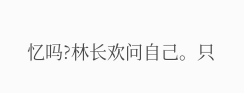忆吗?林长欢问自己。只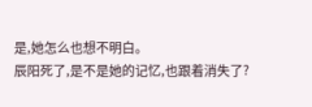是,她怎么也想不明白。
辰阳死了,是不是她的记忆,也跟着消失了?